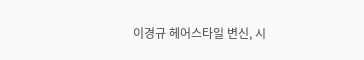이경규 헤어스타일 변신, 시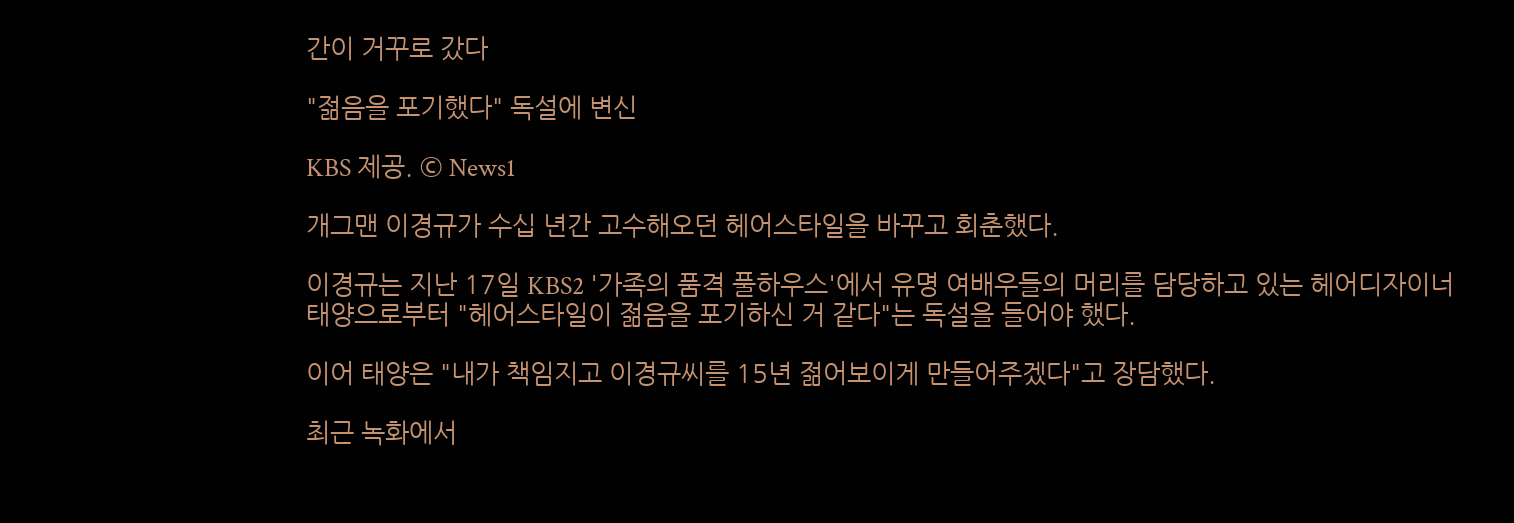간이 거꾸로 갔다

"젊음을 포기했다" 독설에 변신

KBS 제공. © News1

개그맨 이경규가 수십 년간 고수해오던 헤어스타일을 바꾸고 회춘했다.

이경규는 지난 17일 KBS2 '가족의 품격 풀하우스'에서 유명 여배우들의 머리를 담당하고 있는 헤어디자이너 태양으로부터 "헤어스타일이 젊음을 포기하신 거 같다"는 독설을 들어야 했다.

이어 태양은 "내가 책임지고 이경규씨를 15년 젊어보이게 만들어주겠다"고 장담했다.

최근 녹화에서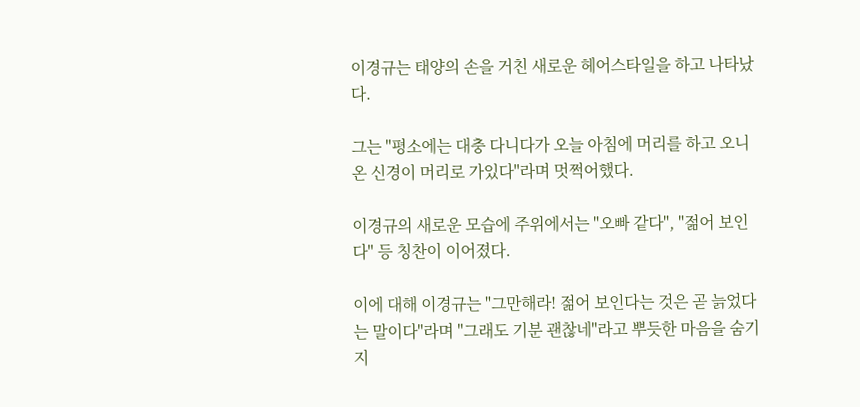이경규는 태양의 손을 거친 새로운 헤어스타일을 하고 나타났다.

그는 "평소에는 대충 다니다가 오늘 아침에 머리를 하고 오니 온 신경이 머리로 가있다"라며 멋쩍어했다.

이경규의 새로운 모습에 주위에서는 "오빠 같다", "젊어 보인다" 등 칭찬이 이어졌다.

이에 대해 이경규는 "그만해라! 젊어 보인다는 것은 곧 늙었다는 말이다"라며 "그래도 기분 괜찮네"라고 뿌듯한 마음을 숨기지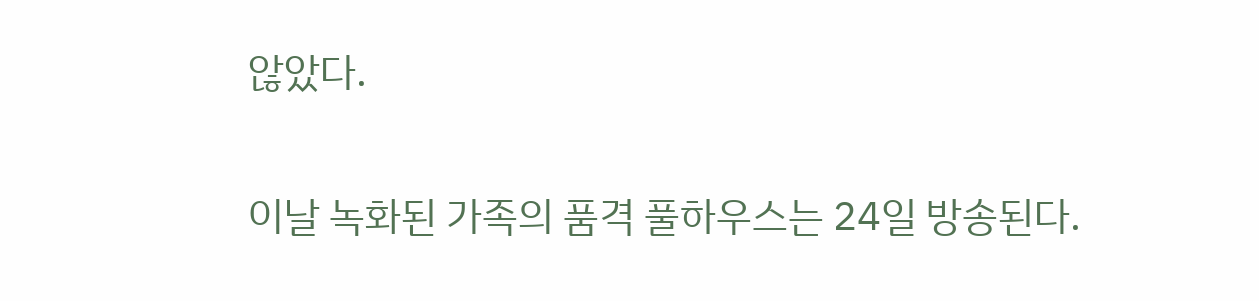않았다.

이날 녹화된 가족의 품격 풀하우스는 24일 방송된다.